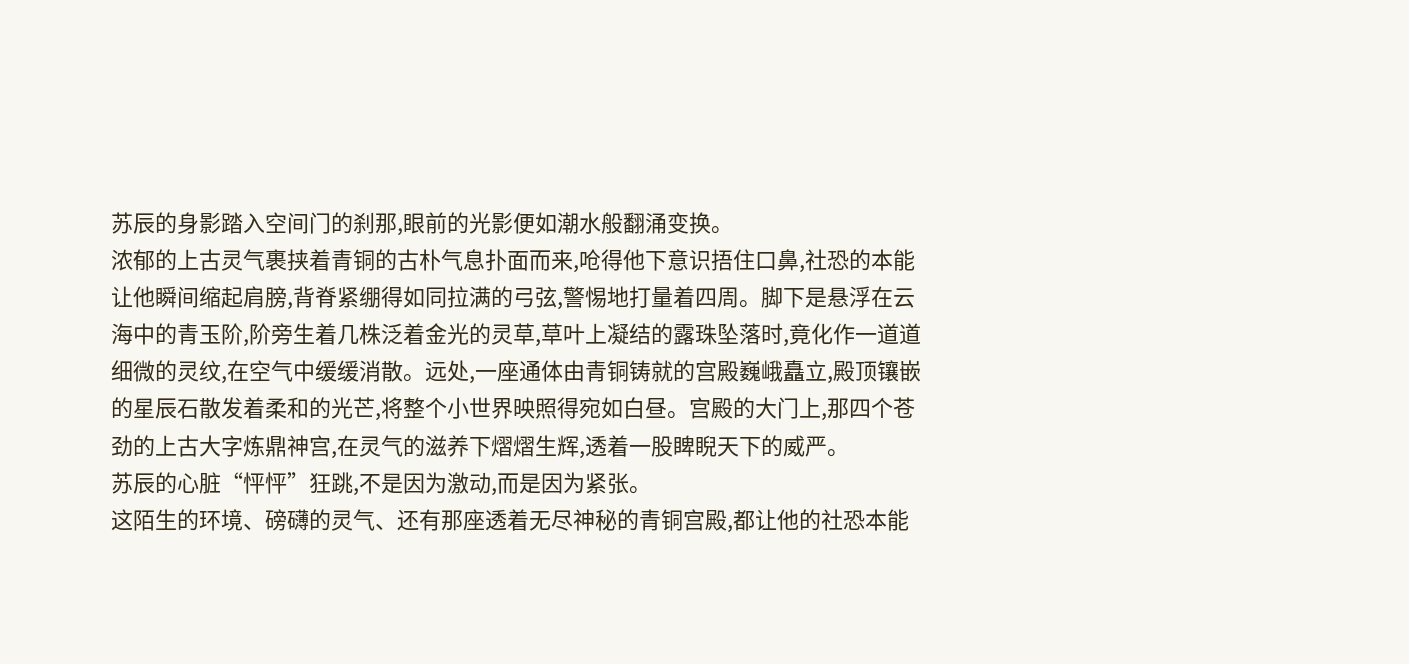苏辰的身影踏入空间门的刹那,眼前的光影便如潮水般翻涌变换。
浓郁的上古灵气裹挟着青铜的古朴气息扑面而来,呛得他下意识捂住口鼻,社恐的本能让他瞬间缩起肩膀,背脊紧绷得如同拉满的弓弦,警惕地打量着四周。脚下是悬浮在云海中的青玉阶,阶旁生着几株泛着金光的灵草,草叶上凝结的露珠坠落时,竟化作一道道细微的灵纹,在空气中缓缓消散。远处,一座通体由青铜铸就的宫殿巍峨矗立,殿顶镶嵌的星辰石散发着柔和的光芒,将整个小世界映照得宛如白昼。宫殿的大门上,那四个苍劲的上古大字炼鼎神宫,在灵气的滋养下熠熠生辉,透着一股睥睨天下的威严。
苏辰的心脏“怦怦”狂跳,不是因为激动,而是因为紧张。
这陌生的环境、磅礴的灵气、还有那座透着无尽神秘的青铜宫殿,都让他的社恐本能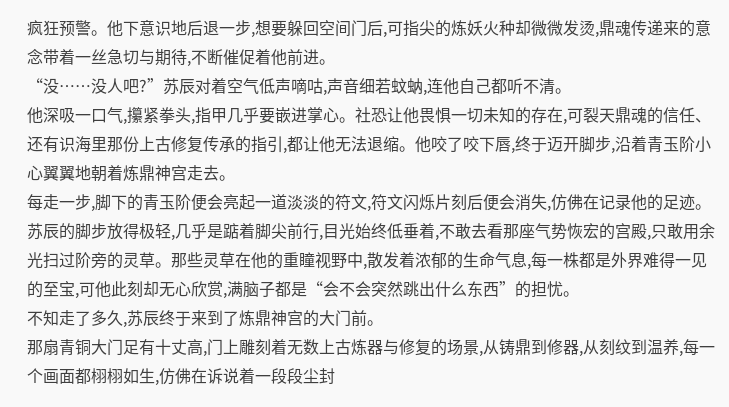疯狂预警。他下意识地后退一步,想要躲回空间门后,可指尖的炼妖火种却微微发烫,鼎魂传递来的意念带着一丝急切与期待,不断催促着他前进。
“没……没人吧?”苏辰对着空气低声嘀咕,声音细若蚊蚋,连他自己都听不清。
他深吸一口气,攥紧拳头,指甲几乎要嵌进掌心。社恐让他畏惧一切未知的存在,可裂天鼎魂的信任、还有识海里那份上古修复传承的指引,都让他无法退缩。他咬了咬下唇,终于迈开脚步,沿着青玉阶小心翼翼地朝着炼鼎神宫走去。
每走一步,脚下的青玉阶便会亮起一道淡淡的符文,符文闪烁片刻后便会消失,仿佛在记录他的足迹。苏辰的脚步放得极轻,几乎是踮着脚尖前行,目光始终低垂着,不敢去看那座气势恢宏的宫殿,只敢用余光扫过阶旁的灵草。那些灵草在他的重瞳视野中,散发着浓郁的生命气息,每一株都是外界难得一见的至宝,可他此刻却无心欣赏,满脑子都是“会不会突然跳出什么东西”的担忧。
不知走了多久,苏辰终于来到了炼鼎神宫的大门前。
那扇青铜大门足有十丈高,门上雕刻着无数上古炼器与修复的场景,从铸鼎到修器,从刻纹到温养,每一个画面都栩栩如生,仿佛在诉说着一段段尘封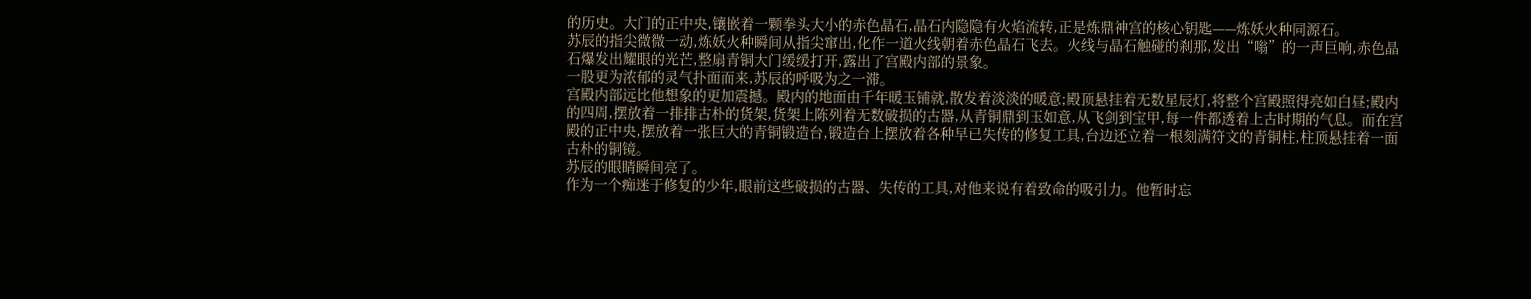的历史。大门的正中央,镶嵌着一颗拳头大小的赤色晶石,晶石内隐隐有火焰流转,正是炼鼎神宫的核心钥匙——炼妖火种同源石。
苏辰的指尖微微一动,炼妖火种瞬间从指尖窜出,化作一道火线朝着赤色晶石飞去。火线与晶石触碰的刹那,发出“嗡”的一声巨响,赤色晶石爆发出耀眼的光芒,整扇青铜大门缓缓打开,露出了宫殿内部的景象。
一股更为浓郁的灵气扑面而来,苏辰的呼吸为之一滞。
宫殿内部远比他想象的更加震撼。殿内的地面由千年暖玉铺就,散发着淡淡的暖意;殿顶悬挂着无数星辰灯,将整个宫殿照得亮如白昼;殿内的四周,摆放着一排排古朴的货架,货架上陈列着无数破损的古器,从青铜鼎到玉如意,从飞剑到宝甲,每一件都透着上古时期的气息。而在宫殿的正中央,摆放着一张巨大的青铜锻造台,锻造台上摆放着各种早已失传的修复工具,台边还立着一根刻满符文的青铜柱,柱顶悬挂着一面古朴的铜镜。
苏辰的眼睛瞬间亮了。
作为一个痴迷于修复的少年,眼前这些破损的古器、失传的工具,对他来说有着致命的吸引力。他暂时忘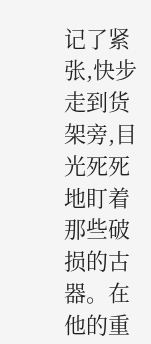记了紧张,快步走到货架旁,目光死死地盯着那些破损的古器。在他的重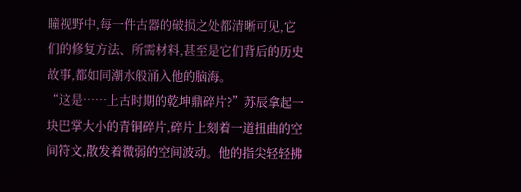瞳视野中,每一件古器的破损之处都清晰可见,它们的修复方法、所需材料,甚至是它们背后的历史故事,都如同潮水般涌入他的脑海。
“这是……上古时期的乾坤鼎碎片?”苏辰拿起一块巴掌大小的青铜碎片,碎片上刻着一道扭曲的空间符文,散发着微弱的空间波动。他的指尖轻轻拂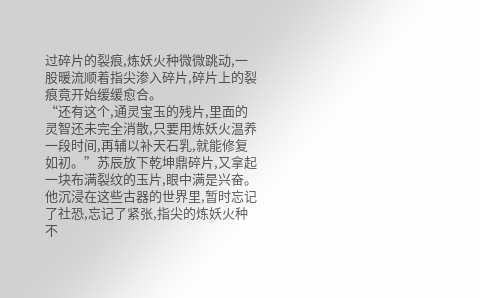过碎片的裂痕,炼妖火种微微跳动,一股暖流顺着指尖渗入碎片,碎片上的裂痕竟开始缓缓愈合。
“还有这个,通灵宝玉的残片,里面的灵智还未完全消散,只要用炼妖火温养一段时间,再辅以补天石乳,就能修复如初。”苏辰放下乾坤鼎碎片,又拿起一块布满裂纹的玉片,眼中满是兴奋。
他沉浸在这些古器的世界里,暂时忘记了社恐,忘记了紧张,指尖的炼妖火种不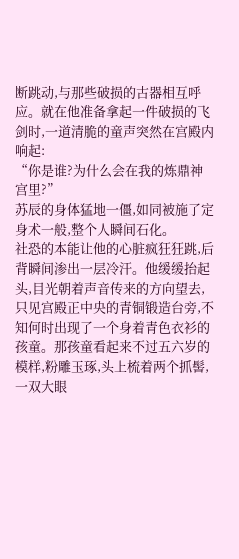断跳动,与那些破损的古器相互呼应。就在他准备拿起一件破损的飞剑时,一道清脆的童声突然在宫殿内响起:
“你是谁?为什么会在我的炼鼎神宫里?”
苏辰的身体猛地一僵,如同被施了定身术一般,整个人瞬间石化。
社恐的本能让他的心脏疯狂狂跳,后背瞬间渗出一层冷汗。他缓缓抬起头,目光朝着声音传来的方向望去,只见宫殿正中央的青铜锻造台旁,不知何时出现了一个身着青色衣衫的孩童。那孩童看起来不过五六岁的模样,粉雕玉琢,头上梳着两个抓髻,一双大眼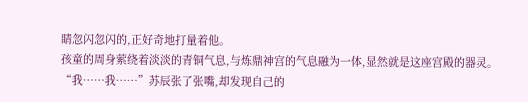睛忽闪忽闪的,正好奇地打量着他。
孩童的周身萦绕着淡淡的青铜气息,与炼鼎神宫的气息融为一体,显然就是这座宫殿的器灵。
“我……我……”苏辰张了张嘴,却发现自己的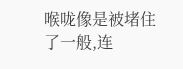喉咙像是被堵住了一般,连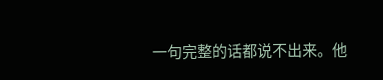一句完整的话都说不出来。他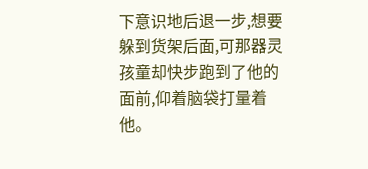下意识地后退一步,想要躲到货架后面,可那器灵孩童却快步跑到了他的面前,仰着脑袋打量着他。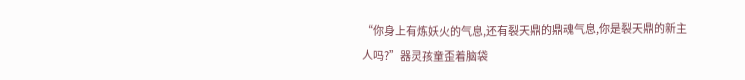“你身上有炼妖火的气息,还有裂天鼎的鼎魂气息,你是裂天鼎的新主人吗?”器灵孩童歪着脑袋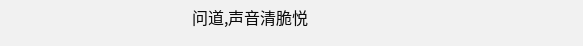问道,声音清脆悦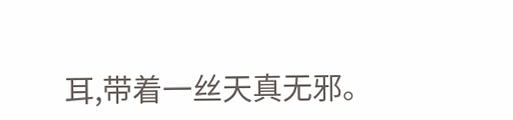耳,带着一丝天真无邪。